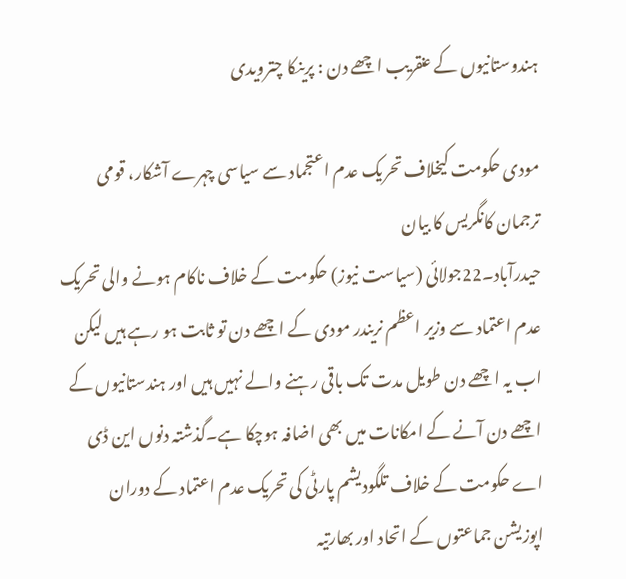ہندوستانیوں کے عنقریب اچھے دن : پرینکا چترویدی

مودی حکومت کیخلاف تحریک عدم اعتجماد سے سیاسی چہرے آشکار، قومی ترجمان کانگریس کا بیان
حیدرآباد۔22جولائی (سیاست نیوز) حکومت کے خلاف ناکام ہونے والی تحریک عدم اعتماد سے وزیر اعظم نریندر مودی کے اچھے دن تو ثابت ہو رہے ہیں لیکن اب یہ اچھے دن طویل مدت تک باقی رہنے والے نہیں ہیں اور ہندستانیوں کے اچھے دن آنے کے امکانات میں بھی اضافہ ہوچکا ہے۔گذشتہ دنوں این ڈی اے حکومت کے خلاف تلگودیشم پارٹی کی تحریک عدم اعتماد کے دوران اپوزیشن جماعتوں کے اتحاد اور بھارتیہ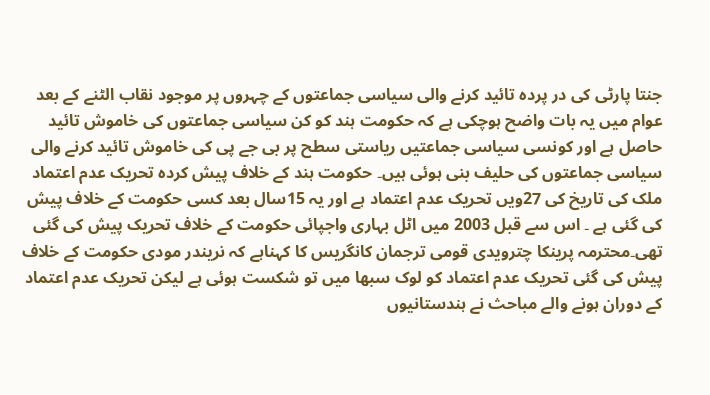جنتا پارٹی کی در پردہ تائید کرنے والی سیاسی جماعتوں کے چہروں پر موجود نقاب الٹنے کے بعد عوام میں یہ بات واضح ہوچکی ہے کہ حکومت ہند کو کن سیاسی جماعتوں کی خاموش تائید حاصل ہے اور کونسی سیاسی جماعتیں ریاستی سطح پر بی جے پی کی خاموش تائید کرنے والی سیاسی جماعتوں کی حلیف بنی ہوئی ہیں۔ حکومت ہند کے خلاف پیش کردہ تحریک عدم اعتماد ملک کی تاریخ کی 27ویں تحریک عدم اعتماد ہے اور یہ 15سال بعد کسی حکومت کے خلاف پیش کی گئی ہے ۔ اس سے قبل 2003 میں اٹل بہاری واجپائی حکومت کے خلاف تحریک پیش کی گئی تھی۔محترمہ پرینکا چترویدی قومی ترجمان کانگریس کا کہناہے کہ نریندر مودی حکومت کے خلاف پیش کی گئی تحریک عدم اعتماد کو لوک سبھا میں تو شکست ہوئی ہے لیکن تحریک عدم اعتماد کے دوران ہونے والے مباحث نے ہندستانیوں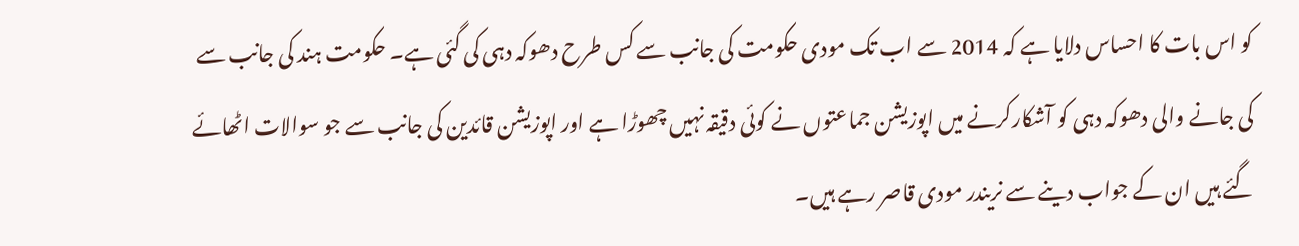کو اس بات کا احساس دلایا ہے کہ 2014 سے اب تک مودی حکومت کی جانب سے کس طرح دھوکہ دہی کی گئی ہے۔ حکومت ہند کی جانب سے کی جانے والی دھوکہ دہی کو آشکارکرنے میں اپوزیشن جماعتوں نے کوئی دقیقہ نہیں چھوڑا ہے اور اپوزیشن قائدین کی جانب سے جو سوالات اٹھائے گئے ہیں ان کے جواب دینے سے نریندر مودی قاصر رہے ہیں۔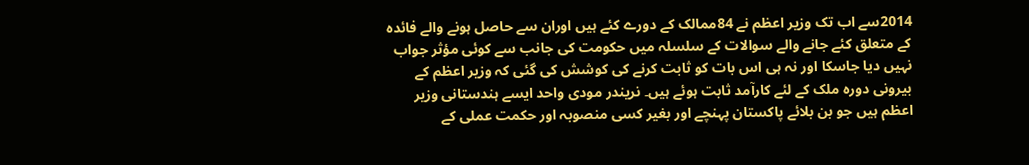2014سے اب تک وزیر اعظم نے 84ممالک کے دورے کئے ہیں اوران سے حاصل ہونے والے فائدہ کے متعلق کئے جانے والے سوالات کے سلسلہ میں حکومت کی جانب سے کوئی مؤثر جواب نہیں دیا جاسکا اور نہ ہی اس بات کو ثابت کرنے کی کوشش کی گئی کہ وزیر اعظم کے بیرونی دورہ ملک کے لئے کارآمد ثابت ہوئے ہیں۔ نریندر مودی واحد ایسے ہندستانی وزیر اعظم ہیں جو بن بلائے پاکستان پہنچے اور بغیر کسی منصوبہ اور حکمت عملی کے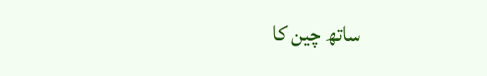ساتھ چین کا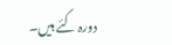دورہ کئے ہیں۔